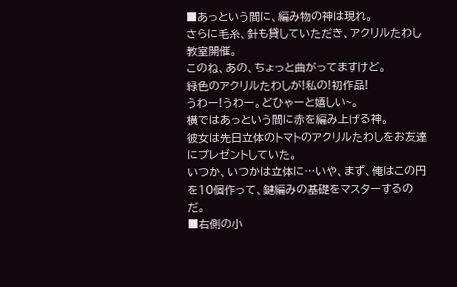■あっという間に、編み物の神は現れ。
さらに毛糸、針も貸していただき、アクリルたわし教室開催。
このね、あの、ちょっと曲がってますけど。
緑色のアクリルたわしが!私の!初作品!
うわー!うわー。どひゃーと嬉しい~。
横ではあっという間に赤を編み上げる神。
彼女は先日立体のトマトのアクリルたわしをお友達にプレゼントしていた。
いつか、いつかは立体に…いや、まず、俺はこの円を10個作って、鍵編みの基礎をマスターするのだ。
■右側の小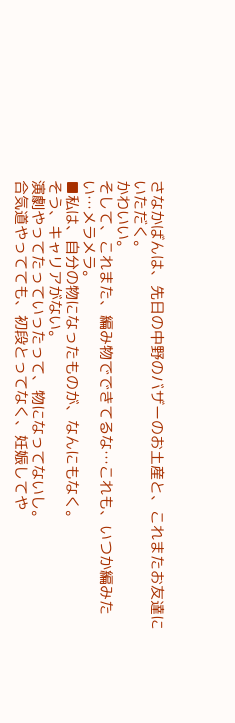さなかばんは、先日の中野のバザーのお土産と、これまたお友達にいただく。
かわいい。
そして、これまた、編み物でできてるな…これも、いつか編みたい…メラメラ。
■私は、自分の物になったものが、なんにもなく。
そう、キャリアがない。
演劇やってたっていったって、物になってないし。
合気道やってても、初段とってなく、妊娠してや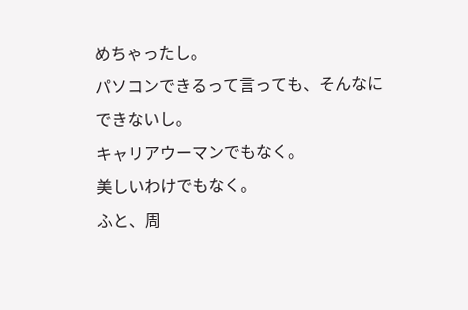めちゃったし。
パソコンできるって言っても、そんなにできないし。
キャリアウーマンでもなく。
美しいわけでもなく。
ふと、周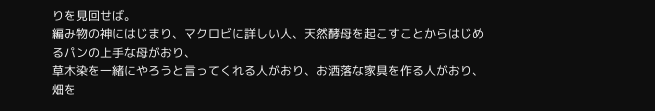りを見回せば。
編み物の神にはじまり、マクロビに詳しい人、天然酵母を起こすことからはじめるパンの上手な母がおり、
草木染を一緒にやろうと言ってくれる人がおり、お洒落な家具を作る人がおり、畑を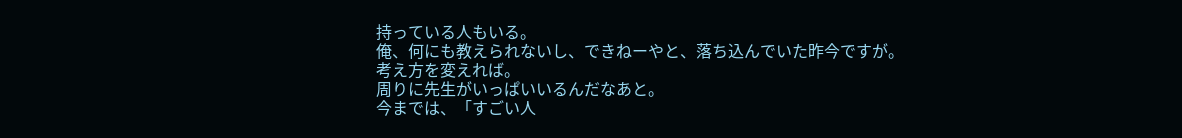持っている人もいる。
俺、何にも教えられないし、できねーやと、落ち込んでいた昨今ですが。
考え方を変えれば。
周りに先生がいっぱいいるんだなあと。
今までは、「すごい人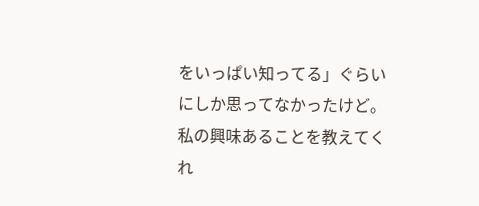をいっぱい知ってる」ぐらいにしか思ってなかったけど。
私の興味あることを教えてくれ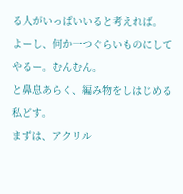る人がいっぱいいると考えれば。
よーし、何か一つぐらいものにしてやるー。むんむん。
と鼻息あらく、編み物をしはじめる私どす。
まずは、アクリル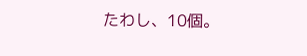たわし、10個。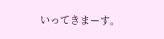いってきまーす。